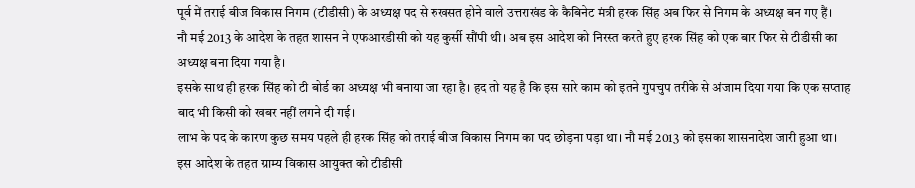पूर्व में तराई बीज विकास निगम (टीडीसी) के अध्यक्ष पद से रुखसत होने वाले उत्तराखंड के कैबिनेट मंत्री हरक सिंह अब फिर से निगम के अध्यक्ष बन गए हैं।
नौ मई 2013 के आदेश के तहत शासन ने एफआरडीसी को यह कुर्सी सौंपी थी। अब इस आदेश को निरस्त करते हुए हरक सिंह को एक बार फिर से टीडीसी का अध्यक्ष बना दिया गया है।
इसके साथ ही हरक सिंह को टी बोर्ड का अध्यक्ष भी बनाया जा रहा है। हद तो यह है कि इस सारे काम को इतने गुपचुप तरीके से अंजाम दिया गया कि एक सप्ताह बाद भी किसी को खबर नहीं लगने दी गई।
लाभ के पद के कारण कुछ समय पहले ही हरक सिंह को तराई बीज विकास निगम का पद छोड़ना पड़ा था। नौ मई 2013 को इसका शासनादेश जारी हुआ था। इस आदेश के तहत ग्राम्य विकास आयुक्त को टीडीसी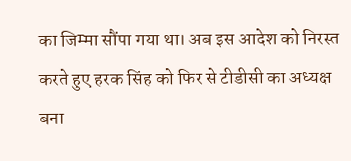का जिम्मा सौंपा गया था। अब इस आदेश को निरस्त करते हुए हरक सिंह को फिर से टीडीसी का अध्यक्ष बना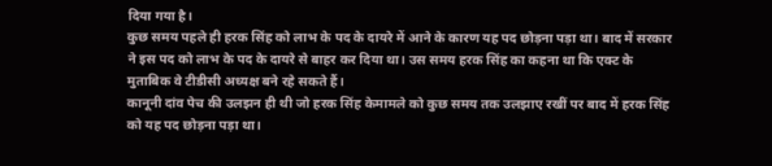दिया गया है।
कुछ समय पहले ही हरक सिंह को लाभ के पद के दायरे में आने के कारण यह पद छोड़ना पड़ा था। बाद में सरकार ने इस पद को लाभ के पद के दायरे से बाहर कर दिया था। उस समय हरक सिंह का कहना था कि एक्ट के मुताबिक वे टीडीसी अध्यक्ष बने रहे सकते हैं।
कानूनी दांव पेच की उलझन ही थी जो हरक सिंह केमामले को कुछ समय तक उलझाए रखीं पर बाद में हरक सिंह को यह पद छोड़ना पड़ा था।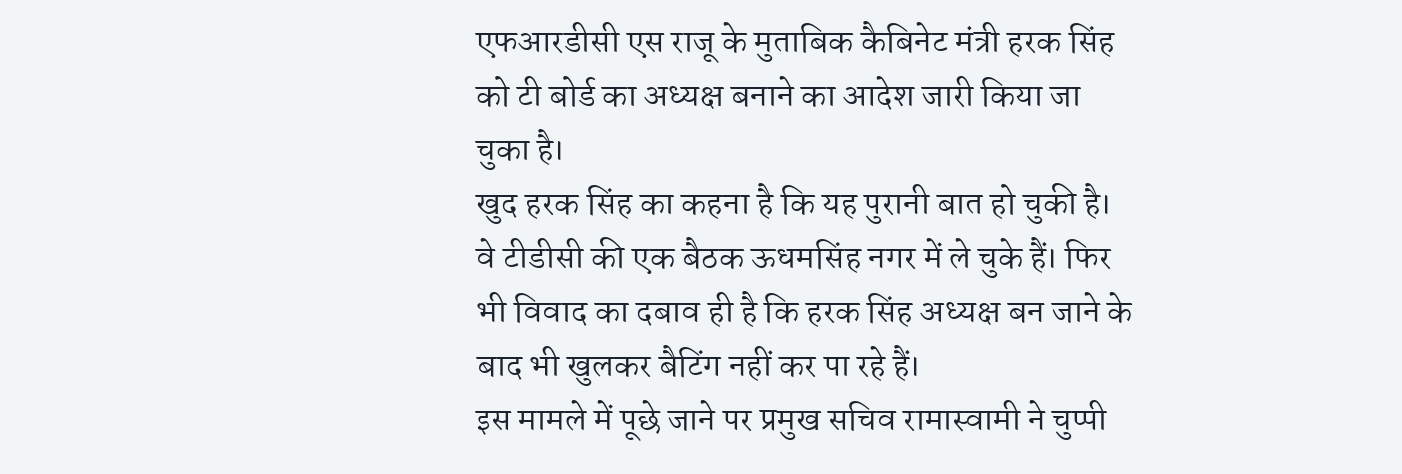एफआरडीसी एस राजू के मुताबिक कैबिनेट मंत्री हरक सिंह को टी बोर्ड का अध्यक्ष बनाने का आदेश जारी किया जा चुका है।
खुद हरक सिंह का कहना है कि यह पुरानी बात हो चुकी है। वे टीडीसी की एक बैठक ऊधमसिंह नगर में ले चुके हैं। फिर भी विवाद का दबाव ही है कि हरक सिंह अध्यक्ष बन जाने के बाद भी खुलकर बैटिंग नहीं कर पा रहे हैं।
इस मामले में पूछे जाने पर प्रमुख सचिव रामास्वामी ने चुप्पी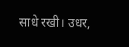साधे रखी। उधर,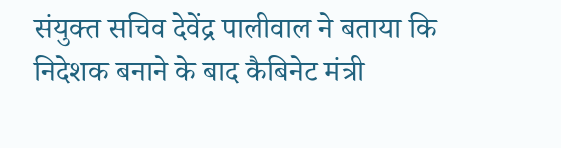संयुक्त सचिव देवेंद्र पालीवाल ने बताया कि निदेशक बनाने के बाद कैबिनेट मंत्री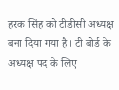हरक सिंह को टीडीसी अध्यक्ष बना दिया गया है। टी बोर्ड के अध्यक्ष पद के लिए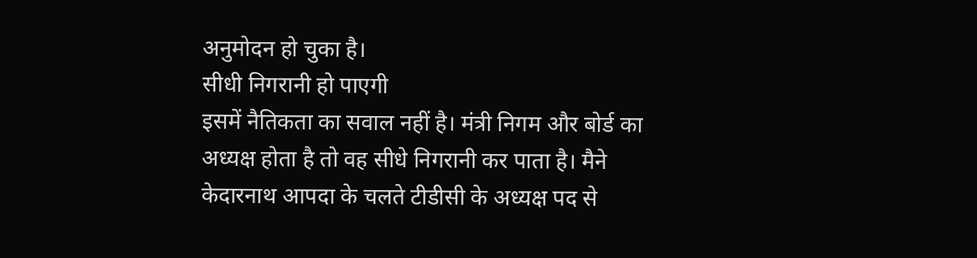अनुमोदन हो चुका है।
सीधी निगरानी हो पाएगी
इसमें नैतिकता का सवाल नहीं है। मंत्री निगम और बोर्ड का अध्यक्ष होता है तो वह सीधे निगरानी कर पाता है। मैने केदारनाथ आपदा के चलते टीडीसी के अध्यक्ष पद से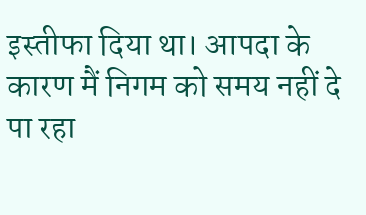इस्तीफा दिया था। आपदा के कारण मैं निगम को समय नहीं दे पा रहा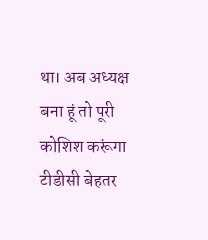था। अब अध्यक्ष बना हूं तो पूरी कोशिश करूंगा टीडीसी बेहतर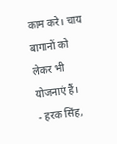काम करे। चाय बागानों को लेकर भी योजनाएं हैं।
- हरक सिंह,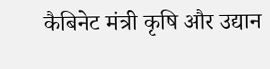कैबिनेट मंत्री कृषि और उद्यान